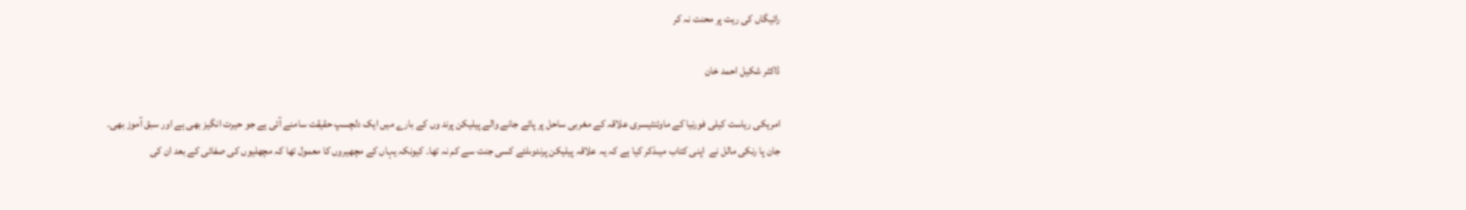رائیگاں کی ریت پر محنت نہ کر

ڈاکٹر شکیل احمد خان

امریکی ریاست کیلی فورنیا کے ماوئنٹیسری علاقہ کے مغربی ساحل پر پائے جانے والے پیلیکن پرند وں کے بارے میں ایک دلچسپ حقیقت سامنے آئی ہے جو حیرت انگیز بھی ہے اور سبق آموز بھی۔ جان پا رنکی مالل نے  اپنی کتاب میںذکر کیا ہے کہ یہ علاقہ پیلیکن پرندوںلئے کسی جنت سے کم نہ تھا۔ کیونکہ یہاں کے مچھیروں کا معمول تھا کہ مچھلیوں کی صفائی کے بعد ان کی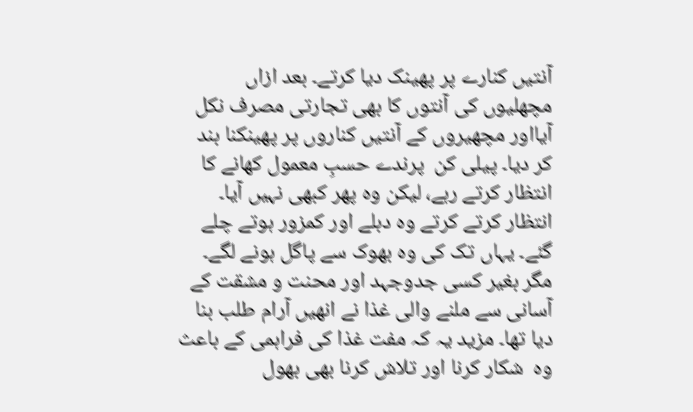آنتیں کنارے پر پھینک دیا کرتے۔ بعد ازاں مچھلیوں کی آنتوں کا بھی تجارتی مصرف نکل آیااور مچھیروں کے آنتیں کناروں پر پھینکنا بند کر دیا۔ پیلی کن  پرندے حسبِ معمول کھانے کا انتظار کرتے رہے، لیکن وہ پھر کبھی نہیں آیا۔ انتظار کرتے کرتے وہ دبلے اور کمزور ہوتے چلے گئے۔ یہاں تک کی وہ بھوک سے پاگل ہونے لگے۔ مگر بغیر کسی جدوجہد اور محنت و مشقت کے آسانی سے ملنے والی غذا نے انھیں آرام طلب بنا دیا تھا۔ مزید یہ کہ مفت غذا کی فراہمی کے باعث وہ  شکار کرنا اور تلاش کرنا بھی بھول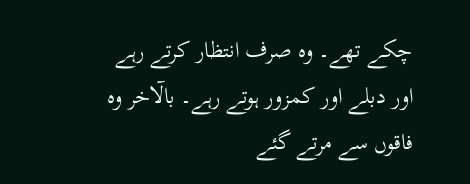چکے تھے۔ وہ صرف انتظار کرتے رہے اور دبلے اور کمزور ہوتے رہے۔ بالٓاخر وہ فاقوں سے مرتے گئے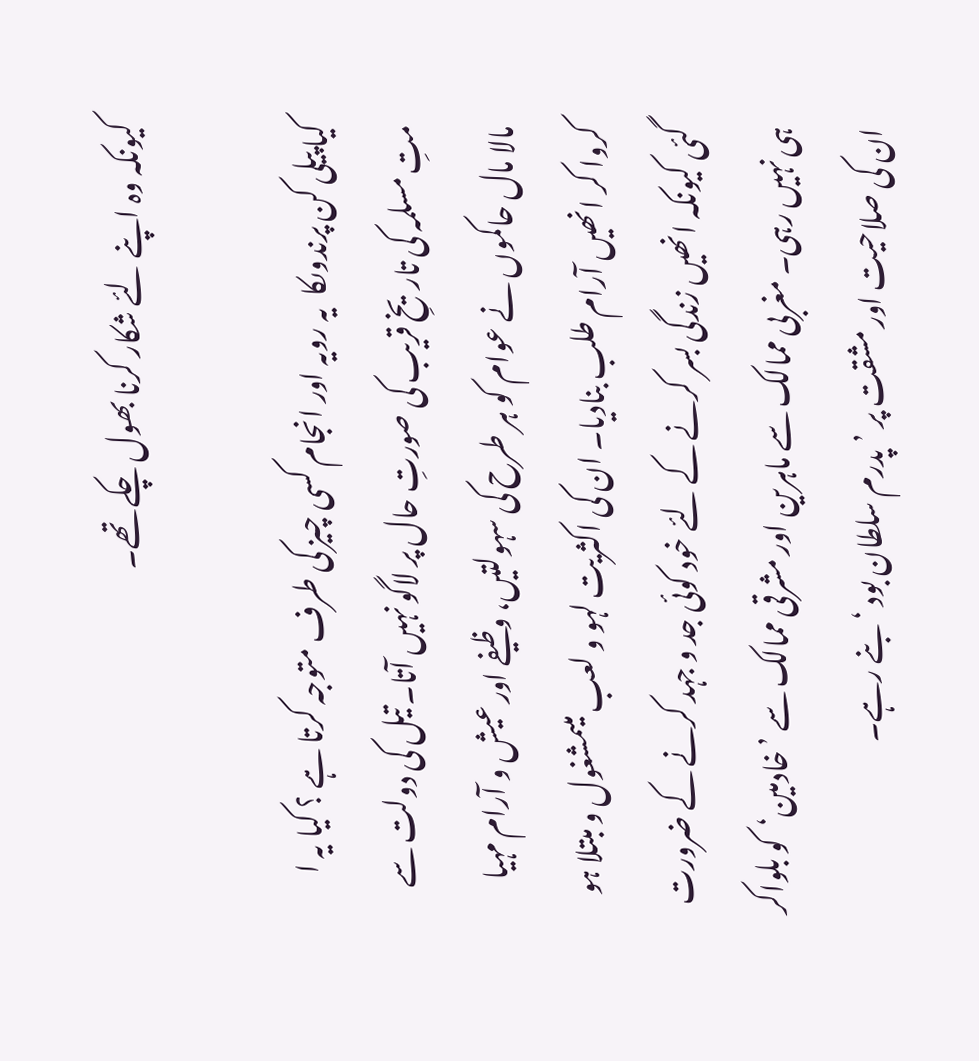کیونکہ وہ اپنے لئے شکار کرنا بھول چکے تھے۔

کیا پیلی کن پرندوںکا  یہ رویہ اور انجام کسی چیز کی طرف متوجہ کرتا ہے ؟ کیا یہ ا متِ مسلمہ کی تاریخِ قریب کی صورتِ حال پر لاگو نہیں آتا۔ تیل کی دولت سے مالا مال حاکموں نے عوام کو ہر طرح کی سہولتیں، وظیفے اور عیش و آرام مہیا کروا کر انھیں آرام طلب بنادیا۔ ان کی اکثریت لہو و لعب میںمشغول و مبتلا ہو گئی کیونکہ انھیں زندگی بسر کرنے کے لئے خود کوئی جد و جہد کرنے کے ضرورت ہی نہیں رہی۔ مغربی ممالک سے ماہرین اور مشرقی ممالک سے ’خادمین‘  کو بلواکر ان کی صلاحیت اور مشقت پر ’پدرم سلطان بود ‘ بنے رہے۔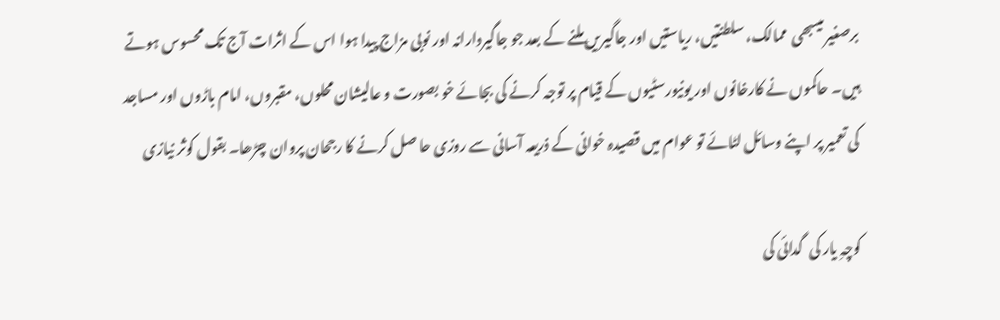برصغیر میںبھی  ممالک، سلطنتیں، ریاستیں اور جاگیریں ملنے کے بعد جو جاگیردارانہ اور نوبی مزاج پیدا ہوا اس کے اثرات آج تک محسوس ہوتے ہیں۔ حاکموں نے کارخانوں اور یونیورسٹیوں کے قیام پر توجہ کرنے کی بجائے خو بصورت و عالیشان محلوں، مقبروں، امام باڑوں اور مساجد کی تعمیر پر اپنے وسائل لٹائے تو عوام میں قصیدہ خوانی کے ذریعہ آسانی سے روزی حا صل کرنے کا رجحان پروان چڑھا۔ بقول کوثر نیازی

کوچہِ یار کی  گدائی کی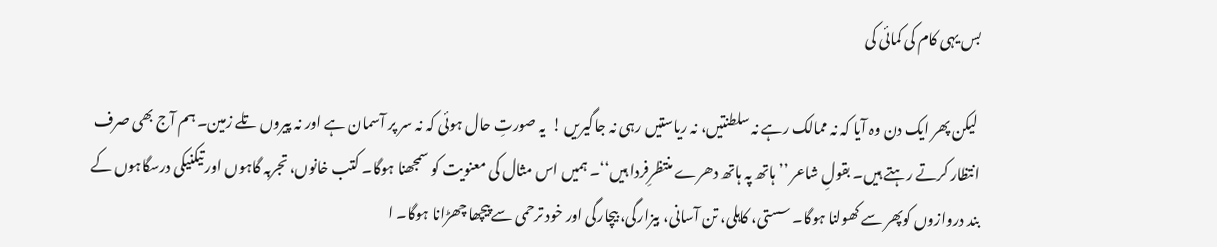بس یہی کام کی کمائی کی

 لیکن پھر ایک دن وہ آیا کہ نہ ممالک رہے نہ سلطنتیں، نہ ریاستیں رہی نہ جاگیریں !  یہ صورتِ حال ہوئی کہ نہ سر پر آسمان ہے اور نہ پیروں تلے زمین۔ ہم آج بھی صرف انتظار کرتے رہتے ہیں۔ بقولِ شاعر ’’ ہاتھ پہ ہاتھ دھرے منتظرِفردا ہیں‘‘۔ ہمیں اس مثال کی معنویت کو سمجھنا ہوگا۔ کتب خانوں، تجربہ گاہوں اور تیکنیکی درسگاہوں کے بند دروازوں کوپھر سے کھولنا ہوگا۔ سستی، کاہلی، تن آسانی، بیزارگی، بیچارگی اور خود ترحمی سے پیچھا چھڑانا ہوگا۔ ا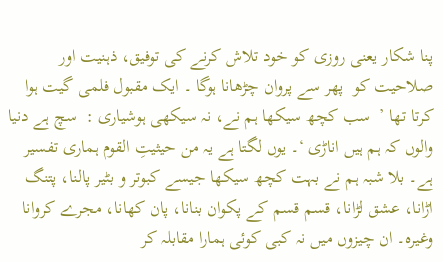پنا شکار یعنی روزی کو خود تلاش کرنے کی توفیق، ذہنیت اور صلاحیت کو  پھر سے پروان چڑھانا ہوگا ۔ ایک مقبول فلمی گیت ہوا کرتا تھا ’  سب کچھ سیکھا ہم نے، نہ سیکھی ہوشیاری :  سچ ہے دنیا والوں کہ ہم ہیں اناڑی ‘۔ یوں لگتا ہے یہ من حیثیتِ القوم ہماری تفسیر ہے۔ بلا شبہ ہم نے بہت کچھ سیکھا جیسے کبوتر و بٹیر پالنا، پتنگ اڑانا، عشق لڑانا، قسم قسم کے پکوان بنانا، پان کھانا، مجرے کروانا وغیرہ۔ ان چیزوں میں نہ کبی کوئی ہمارا مقابلہ کر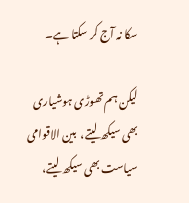سکا نہ آج کر سکتا ہے۔

لیکن ہم تھوڑی ہوشیاری بھی سیکھ لیتے،  بین الاقوامی سیاست بھی سیکھ لیتے،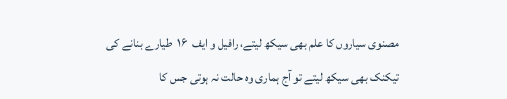مصنوی سیاروں کا علم بھی سیکھ لیتے، رافیل و ایف  ۱۶  طیارے بنانے کی تیکنک بھی سیکھ لیتے تو آج ہماری وہ حالت نہ ہوتی جس کا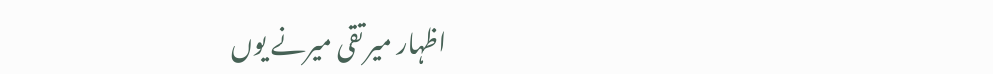اظہار میر تقی میرنے یوں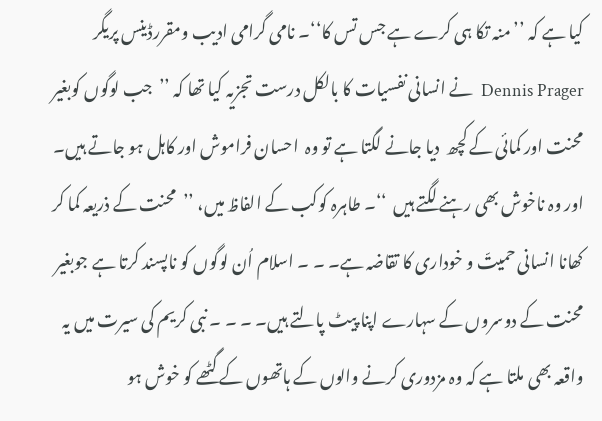کیا ہے کہ ’’منہ تکا ہی کرے ہے جس تس کا‘‘۔ نامی گرامی ادیب ومقررڈینس پریگر Dennis Prager  نے انسانی نفسیات کا بالکل درست تجزیہ کیا تھا کہ ’’  جب لوگوں کوبغیر محنت اور کمائی کے کچھ  دیا جانے لگتا ہے تو وہ  احسان فراموش اور کاہل ہو جاتے ہیں۔ اور وہ ناخوش بھی رہنے لگتے ہیں  ‘‘۔ طاہرہ کوکب کے الفاظ میں، ’’  محنت کے ذریعہ کما کر کھانا انسانی حمیتّ و خوداری کا تقاضہ ہے۔ ۔ ۔ اسلام اُن لوگوں کو ناپسند کرتا ہے جوبغیر محنت کے دوسروں کے سہارے اپنا پیٹ پالتے ہیں۔ ۔ ۔ ۔ نبی کریم کی سیرت میں یہ واقعہ بھی ملتا ہے کہ وہ مزدوری کرنے والوں کے ہاتھوں کے گٹھے کو خوش ہو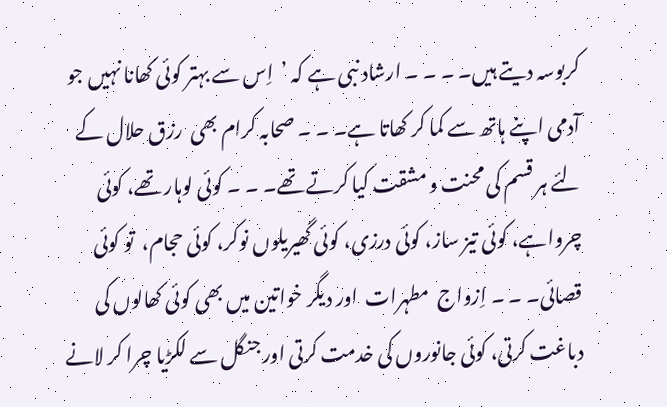کربوسہ دیتے ہیں۔ ۔ ۔ ۔ ارشاد نبی ہے کہ ’  اِس سے بہتر کوئی کھانا نہیں جو آدمی اپنے ہاتھ سے کما کر کھاتا ہے۔ ۔ ۔ صحابہ کرام بھی  رزق حلال کے لئے ہر قسم کی محنت و مشقت کیا کرتے تھے۔ ۔ ۔ کوئی لوہار تھے، کوئی چرواہے، کوئی تیز ساز، کوئی درزی، کوئی گھیریلوں نوکر، کوئی حجام،  تو کوئی قصائی۔ ۔ ۔ اِزواج  مطہرات  اور دیگر خواتین میں بھی کوئی کھالوں کی دباغت کرتی، کوئی جانوروں کی خدمت کرتی اور جنگل سے لکڑیا چرا کر لانے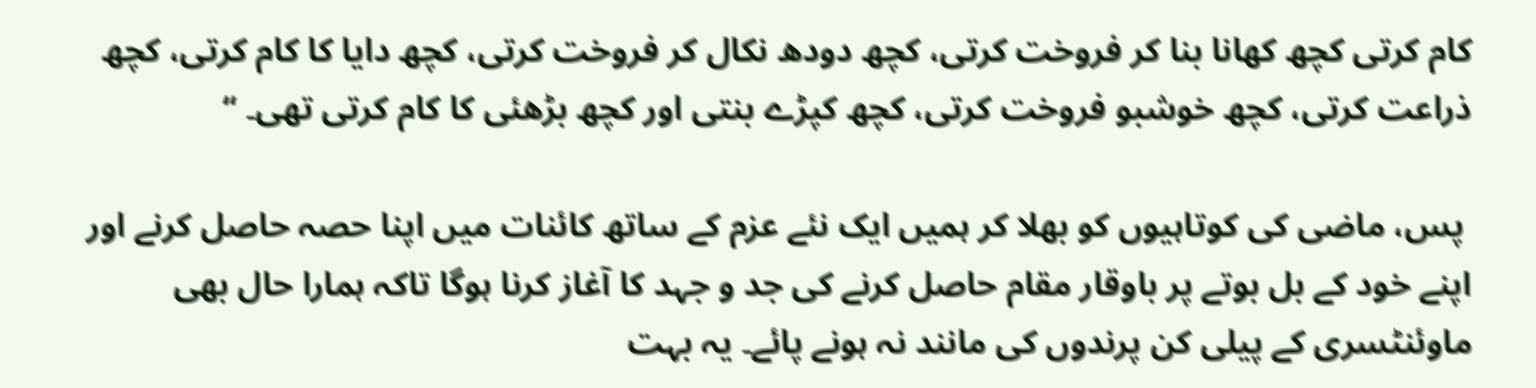کام کرتی کچھ کھانا بنا کر فروخت کرتی، کچھ دودھ نکال کر فروخت کرتی، کچھ دایا کا کام کرتی، کچھ ذراعت کرتی، کچھ خوشبو فروخت کرتی، کچھ کپڑے بنتی اور کچھ بڑھئی کا کام کرتی تھی۔ ‘‘

 پس، ماضی کی کوتاہیوں کو بھلا کر ہمیں ایک نئے عزم کے ساتھ کائنات میں اپنا حصہ حاصل کرنے اور اپنے خود کے بل بوتے پر باوقار مقام حاصل کرنے کی جد و جہد کا آغاز کرنا ہوگا تاکہ ہمارا حال بھی ماوئنٹسری کے پیلی کن پرندوں کی مانند نہ ہونے پائے۔ یہ بہت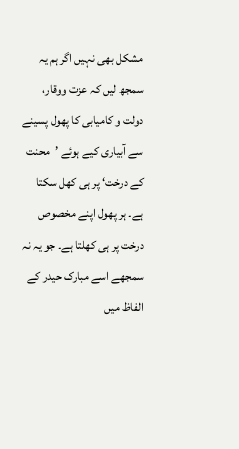مشکل بھی نہیں اگر ہم یہ سمجھ لیں کہ عزت ووقار، دولت و کامیابی کا پھول پسینے سے آبیاری کیے ہوئے ’محنت کے درخت‘ پر ہی کھل سکتا ہے۔ ہر پھول اپنے مخصوص درخت پر ہی کھلتا ہے۔ جو یہ نہ سمجھے اسے مبارک حیدر کے الفاظ میں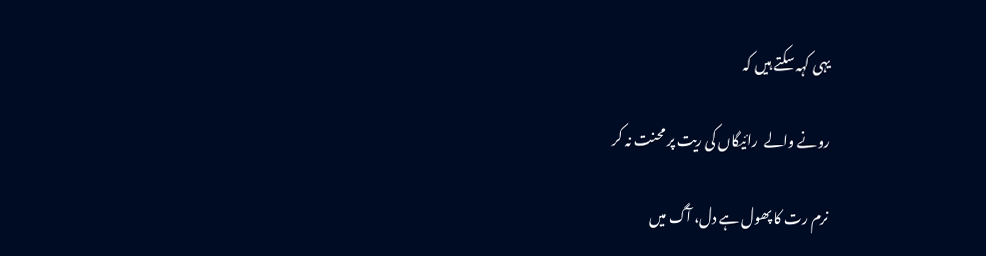یہی کہہ سکتے ہیں کہ

رونے والے  رائیگاں کی ریت پر محنت نہ کر

نرم رت کا پھول ہے دل، آگ میں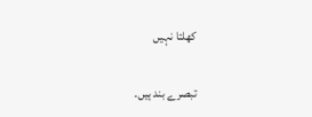کھلتا نہیں

تبصرے بند ہیں۔